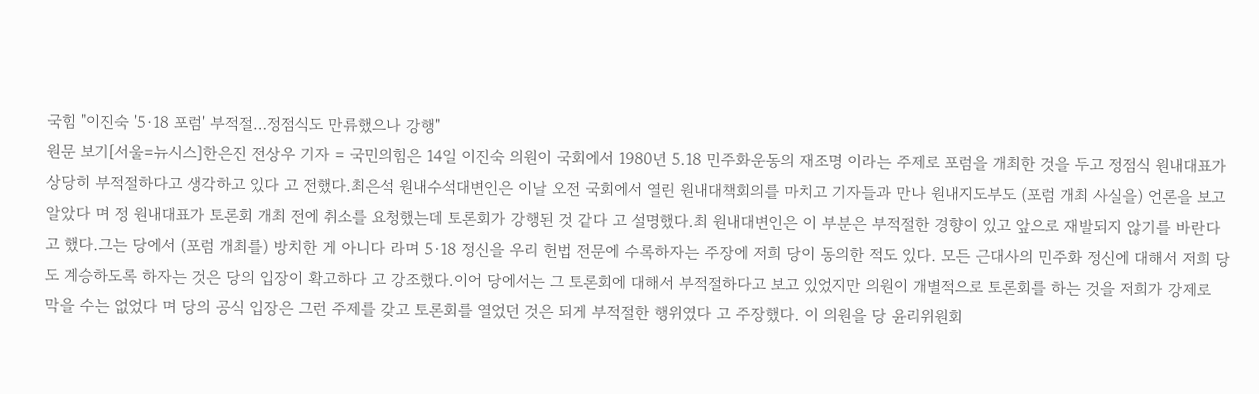국힘 "이진숙 '5·18 포럼' 부적절…정점식도 만류했으나 강행"
원문 보기[서울=뉴시스]한은진 전상우 기자 = 국민의힘은 14일 이진숙 의원이 국회에서 1980년 5.18 민주화운동의 재조명 이라는 주제로 포럼을 개최한 것을 두고 정점식 원내대표가 상당히 부적절하다고 생각하고 있다 고 전했다.최은석 원내수석대변인은 이날 오전 국회에서 열린 원내대책회의를 마치고 기자들과 만나 원내지도부도 (포럼 개최 사실을) 언론을 보고 알았다 며 정 원내대표가 토론회 개최 전에 취소를 요청했는데 토론회가 강행된 것 같다 고 설명했다.최 원내대변인은 이 부분은 부적절한 경향이 있고 앞으로 재발되지 않기를 바란다 고 했다.그는 당에서 (포럼 개최를) 방치한 게 아니다 라며 5·18 정신을 우리 헌법 전문에 수록하자는 주장에 저희 당이 동의한 적도 있다. 모든 근대사의 민주화 정신에 대해서 저희 당도 계승하도록 하자는 것은 당의 입장이 확고하다 고 강조했다.이어 당에서는 그 토론회에 대해서 부적절하다고 보고 있었지만 의원이 개별적으로 토론회를 하는 것을 저희가 강제로 막을 수는 없었다 며 당의 공식 입장은 그런 주제를 갖고 토론회를 열었던 것은 되게 부적절한 행위였다 고 주장했다. 이 의원을 당 윤리위원회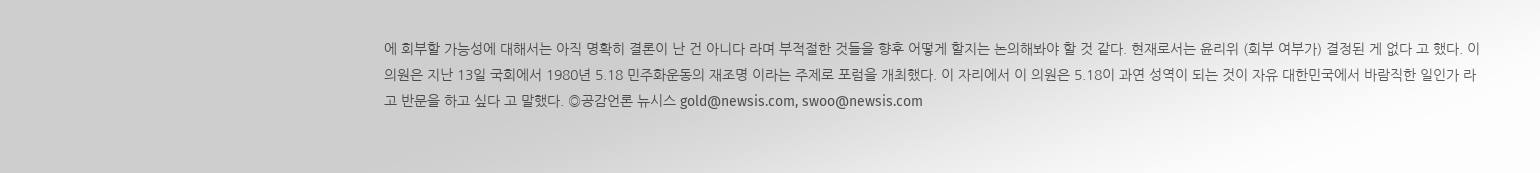에 회부할 가능성에 대해서는 아직 명확히 결론이 난 건 아니다 라며 부적절한 것들을 향후 어떻게 할지는 논의해봐야 할 것 같다. 현재로서는 윤리위 (회부 여부가) 결정된 게 없다 고 했다. 이 의원은 지난 13일 국회에서 1980년 5.18 민주화운동의 재조명 이라는 주제로 포럼을 개최했다. 이 자리에서 이 의원은 5.18이 과연 성역이 되는 것이 자유 대한민국에서 바람직한 일인가 라고 반문을 하고 싶다 고 말했다. ◎공감언론 뉴시스 gold@newsis.com, swoo@newsis.com